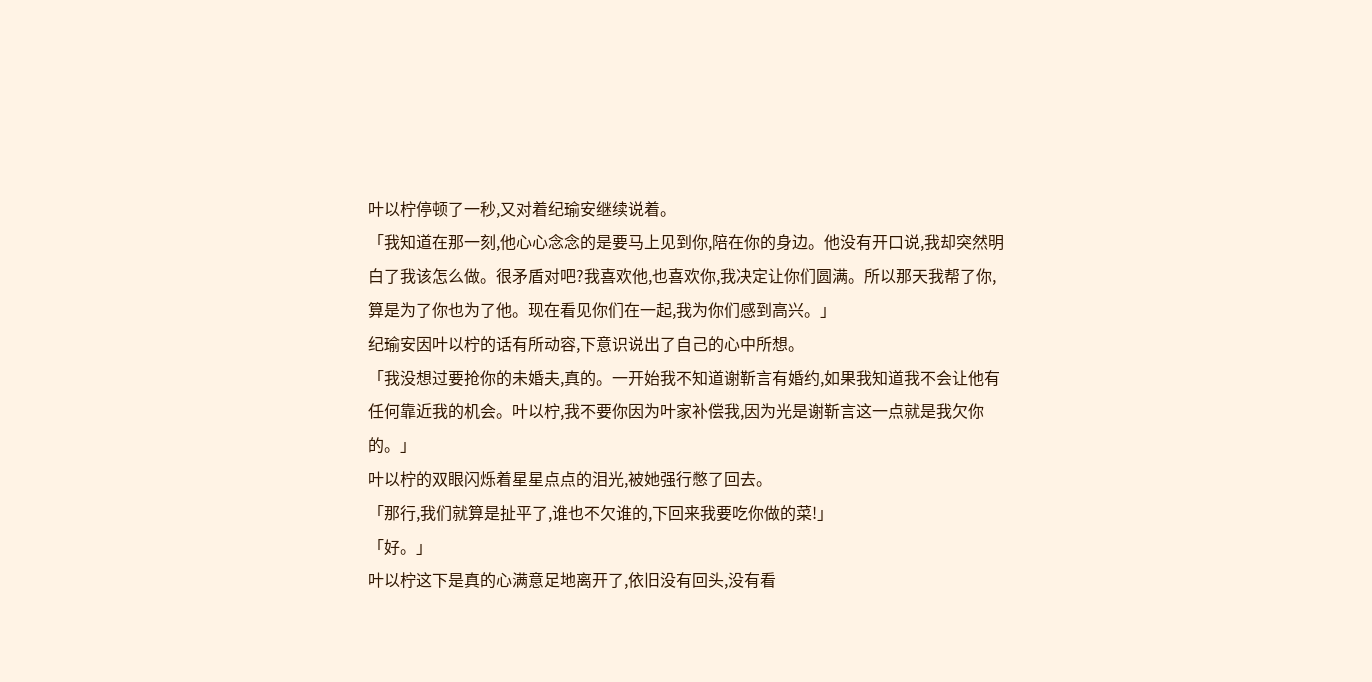叶以柠停顿了一秒,又对着纪瑜安继续说着。
「我知道在那一刻,他心心念念的是要马上见到你,陪在你的身边。他没有开口说,我却突然明白了我该怎么做。很矛盾对吧?我喜欢他,也喜欢你,我决定让你们圆满。所以那天我帮了你,算是为了你也为了他。现在看见你们在一起,我为你们感到高兴。」
纪瑜安因叶以柠的话有所动容,下意识说出了自己的心中所想。
「我没想过要抢你的未婚夫,真的。一开始我不知道谢靳言有婚约,如果我知道我不会让他有任何靠近我的机会。叶以柠,我不要你因为叶家补偿我,因为光是谢靳言这一点就是我欠你的。」
叶以柠的双眼闪烁着星星点点的泪光,被她强行憋了回去。
「那行,我们就算是扯平了,谁也不欠谁的,下回来我要吃你做的菜!」
「好。」
叶以柠这下是真的心满意足地离开了,依旧没有回头,没有看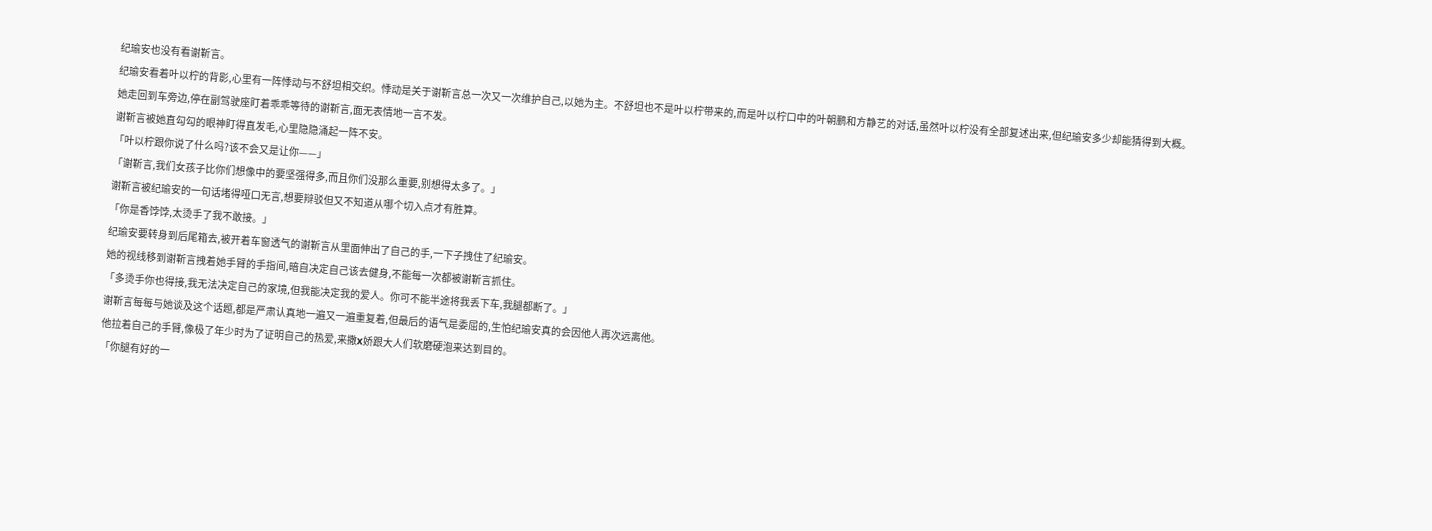纪瑜安也没有看谢靳言。
纪瑜安看着叶以柠的背影,心里有一阵悸动与不舒坦相交织。悸动是关于谢靳言总一次又一次维护自己,以她为主。不舒坦也不是叶以柠带来的,而是叶以柠口中的叶朝鹏和方静艺的对话,虽然叶以柠没有全部复述出来,但纪瑜安多少却能猜得到大概。
她走回到车旁边,停在副驾驶座盯着乖乖等待的谢靳言,面无表情地一言不发。
谢靳言被她直勾勾的眼神盯得直发毛,心里隐隐涌起一阵不安。
「叶以柠跟你说了什么吗?该不会又是让你——」
「谢靳言,我们女孩子比你们想像中的要坚强得多,而且你们没那么重要,别想得太多了。」
谢靳言被纪瑜安的一句话堵得哑口无言,想要辩驳但又不知道从哪个切入点才有胜算。
「你是香饽饽,太烫手了我不敢接。」
纪瑜安要转身到后尾箱去,被开着车窗透气的谢靳言从里面伸出了自己的手,一下子拽住了纪瑜安。
她的视线移到谢靳言拽着她手臂的手指间,暗自决定自己该去健身,不能每一次都被谢靳言抓住。
「多烫手你也得接,我无法决定自己的家境,但我能决定我的爱人。你可不能半途将我丢下车,我腿都断了。」
谢靳言每每与她谈及这个话题,都是严肃认真地一遍又一遍重复着,但最后的语气是委屈的,生怕纪瑜安真的会因他人再次远离他。
他拉着自己的手臂,像极了年少时为了证明自己的热爱,来撒x娇跟大人们软磨硬泡来达到目的。
「你腿有好的一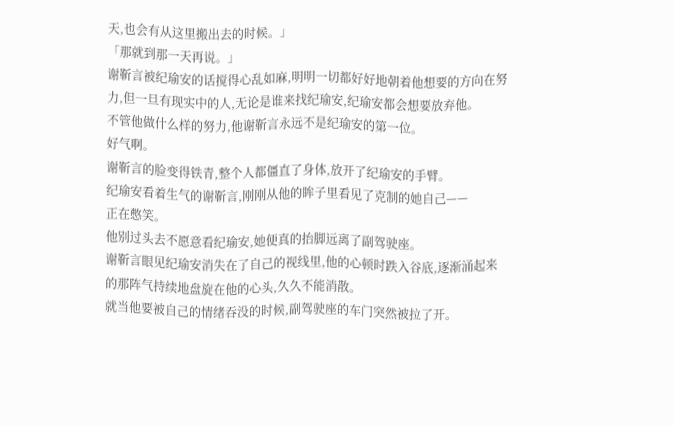天,也会有从这里搬出去的时候。」
「那就到那一天再说。」
谢靳言被纪瑜安的话搅得心乱如麻,明明一切都好好地朝着他想要的方向在努力,但一旦有现实中的人,无论是谁来找纪瑜安,纪瑜安都会想要放弃他。
不管他做什么样的努力,他谢靳言永远不是纪瑜安的第一位。
好气啊。
谢靳言的脸变得铁青,整个人都僵直了身体,放开了纪瑜安的手臂。
纪瑜安看着生气的谢靳言,刚刚从他的眸子里看见了克制的她自己——
正在憋笑。
他别过头去不愿意看纪瑜安,她便真的抬脚远离了副驾驶座。
谢靳言眼见纪瑜安消失在了自己的视线里,他的心顿时跌入谷底,逐渐涌起来的那阵气持续地盘旋在他的心头,久久不能消散。
就当他要被自己的情绪吞没的时候,副驾驶座的车门突然被拉了开。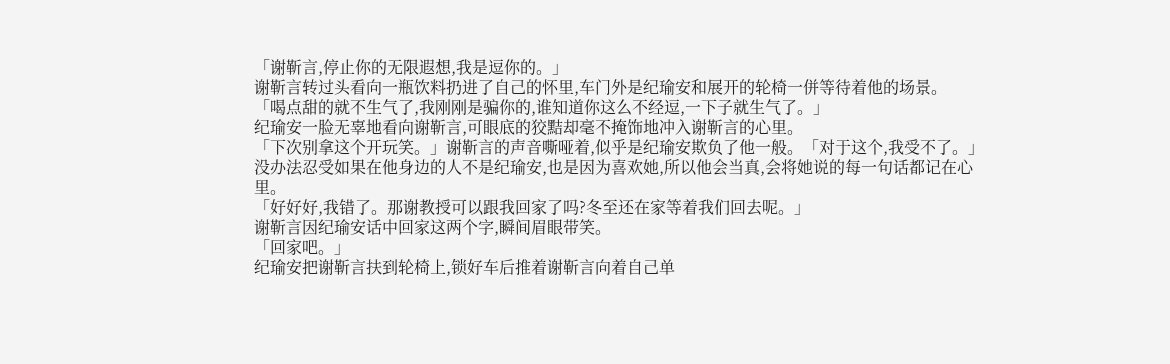「谢靳言,停止你的无限遐想,我是逗你的。」
谢靳言转过头看向一瓶饮料扔进了自己的怀里,车门外是纪瑜安和展开的轮椅一併等待着他的场景。
「喝点甜的就不生气了,我刚刚是骗你的,谁知道你这么不经逗,一下子就生气了。」
纪瑜安一脸无辜地看向谢靳言,可眼底的狡黠却毫不掩饰地冲入谢靳言的心里。
「下次别拿这个开玩笑。」谢靳言的声音嘶哑着,似乎是纪瑜安欺负了他一般。「对于这个,我受不了。」
没办法忍受如果在他身边的人不是纪瑜安,也是因为喜欢她,所以他会当真,会将她说的每一句话都记在心里。
「好好好,我错了。那谢教授可以跟我回家了吗?冬至还在家等着我们回去呢。」
谢靳言因纪瑜安话中回家这两个字,瞬间眉眼带笑。
「回家吧。」
纪瑜安把谢靳言扶到轮椅上,锁好车后推着谢靳言向着自己单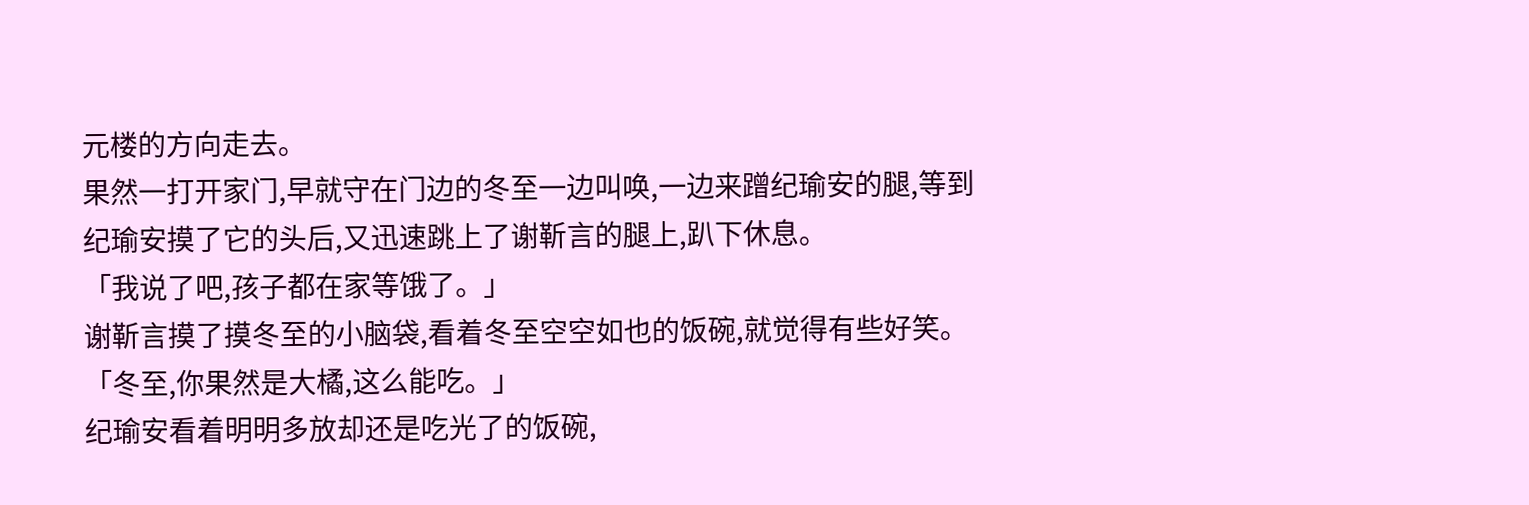元楼的方向走去。
果然一打开家门,早就守在门边的冬至一边叫唤,一边来蹭纪瑜安的腿,等到纪瑜安摸了它的头后,又迅速跳上了谢靳言的腿上,趴下休息。
「我说了吧,孩子都在家等饿了。」
谢靳言摸了摸冬至的小脑袋,看着冬至空空如也的饭碗,就觉得有些好笑。
「冬至,你果然是大橘,这么能吃。」
纪瑜安看着明明多放却还是吃光了的饭碗,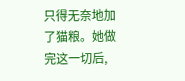只得无奈地加了猫粮。她做完这一切后,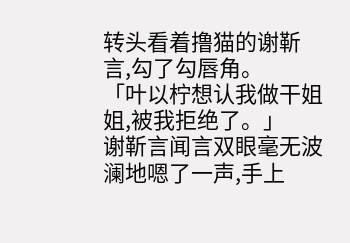转头看着撸猫的谢靳言,勾了勾唇角。
「叶以柠想认我做干姐姐,被我拒绝了。」
谢靳言闻言双眼毫无波澜地嗯了一声,手上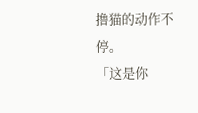撸猫的动作不停。
「这是你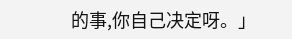的事,你自己决定呀。」